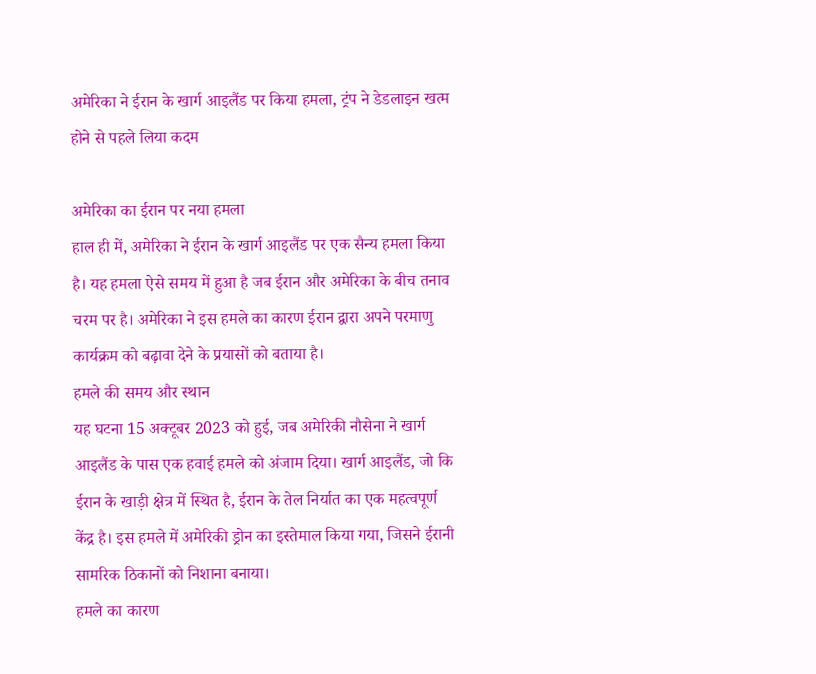अमेरिका ने ईरान के खार्ग आइलैंड पर किया हमला, ट्रंप ने डेडलाइन खत्म होने से पहले लिया कदम

अमेरिका का ईरान पर नया हमला
हाल ही में, अमेरिका ने ईरान के खार्ग आइलैंड पर एक सैन्य हमला किया है। यह हमला ऐसे समय में हुआ है जब ईरान और अमेरिका के बीच तनाव चरम पर है। अमेरिका ने इस हमले का कारण ईरान द्वारा अपने परमाणु कार्यक्रम को बढ़ावा देने के प्रयासों को बताया है।
हमले की समय और स्थान
यह घटना 15 अक्टूबर 2023 को हुई, जब अमेरिकी नौसेना ने खार्ग आइलैंड के पास एक हवाई हमले को अंजाम दिया। खार्ग आइलैंड, जो कि ईरान के खाड़ी क्षेत्र में स्थित है, ईरान के तेल निर्यात का एक महत्वपूर्ण केंद्र है। इस हमले में अमेरिकी ड्रोन का इस्तेमाल किया गया, जिसने ईरानी सामरिक ठिकानों को निशाना बनाया।
हमले का कारण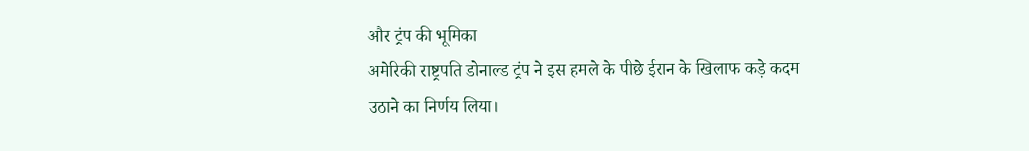और ट्रंप की भूमिका
अमेरिकी राष्ट्रपति डोनाल्ड ट्रंप ने इस हमले के पीछे ईरान के खिलाफ कड़े कदम उठाने का निर्णय लिया।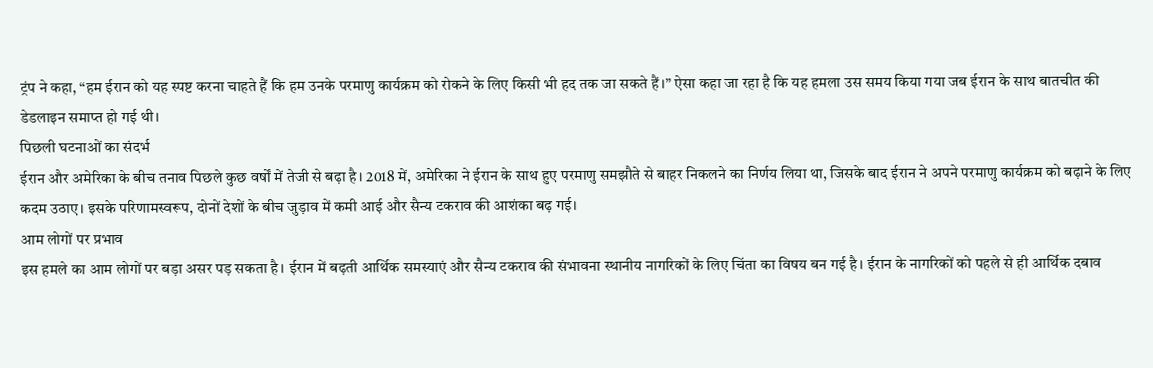ट्रंप ने कहा, “हम ईरान को यह स्पष्ट करना चाहते हैं कि हम उनके परमाणु कार्यक्रम को रोकने के लिए किसी भी हद तक जा सकते हैं।” ऐसा कहा जा रहा है कि यह हमला उस समय किया गया जब ईरान के साथ बातचीत की डेडलाइन समाप्त हो गई थी।
पिछली घटनाओं का संदर्भ
ईरान और अमेरिका के बीच तनाव पिछले कुछ वर्षों में तेजी से बढ़ा है। 2018 में, अमेरिका ने ईरान के साथ हुए परमाणु समझौते से बाहर निकलने का निर्णय लिया था, जिसके बाद ईरान ने अपने परमाणु कार्यक्रम को बढ़ाने के लिए कदम उठाए। इसके परिणामस्वरूप, दोनों देशों के बीच जुड़ाव में कमी आई और सैन्य टकराव की आशंका बढ़ गई।
आम लोगों पर प्रभाव
इस हमले का आम लोगों पर बड़ा असर पड़ सकता है। ईरान में बढ़ती आर्थिक समस्याएं और सैन्य टकराव की संभावना स्थानीय नागरिकों के लिए चिंता का विषय बन गई है। ईरान के नागरिकों को पहले से ही आर्थिक दबाव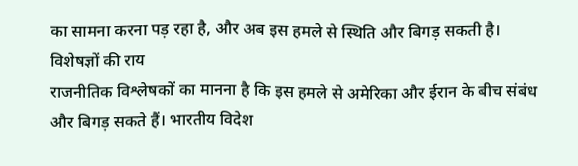का सामना करना पड़ रहा है, और अब इस हमले से स्थिति और बिगड़ सकती है।
विशेषज्ञों की राय
राजनीतिक विश्लेषकों का मानना है कि इस हमले से अमेरिका और ईरान के बीच संबंध और बिगड़ सकते हैं। भारतीय विदेश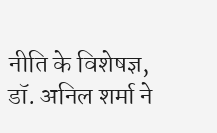नीति के विशेषज्ञ, डॉ. अनिल शर्मा ने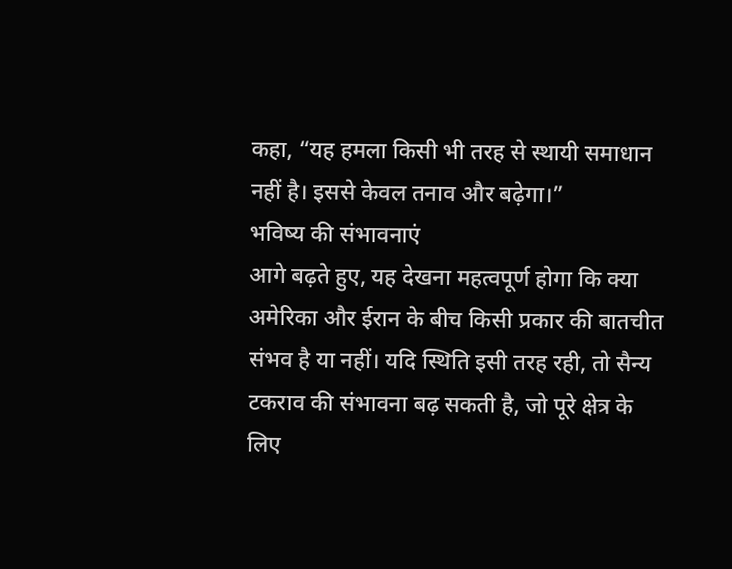कहा, “यह हमला किसी भी तरह से स्थायी समाधान नहीं है। इससे केवल तनाव और बढ़ेगा।”
भविष्य की संभावनाएं
आगे बढ़ते हुए, यह देखना महत्वपूर्ण होगा कि क्या अमेरिका और ईरान के बीच किसी प्रकार की बातचीत संभव है या नहीं। यदि स्थिति इसी तरह रही, तो सैन्य टकराव की संभावना बढ़ सकती है, जो पूरे क्षेत्र के लिए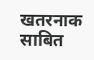खतरनाक साबित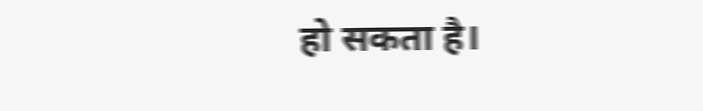हो सकता है।